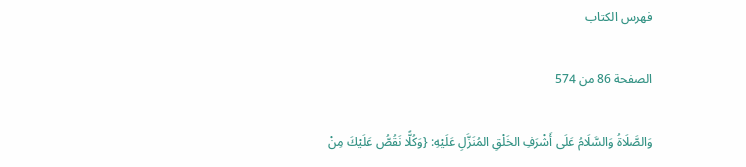فهرس الكتاب

الصفحة 86 من 574

وَالصَّلَاةُ وَالسَّلَامُ عَلَى أَشْرَفِ الخَلْقِ المُنَزَّلِ عَلَيْهِ: {وَكُلًّا نَقُصُّ عَلَيْكَ مِنْ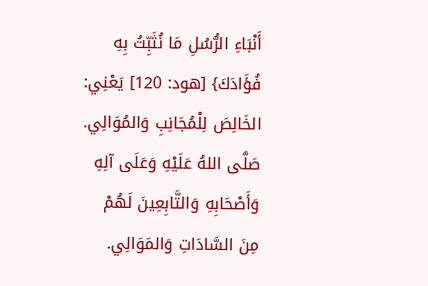أَنْبَاءِ الرُّسُلِ مَا نُثَبِّتُ بِهِ فُؤَادَكَ} [هود: 120] يَعْنِي: الخَالِصَ لِلْمُجَانِبِ وَالمُوَالِي. صَلَّى اللهُ عَلَيْهِ وَعَلَى آلِهِ وَأَصْحَابِهِ وَالتَّابِعِينَ لَهُمْ مِنَ السَّادَاتِ وَالمَوَالِي.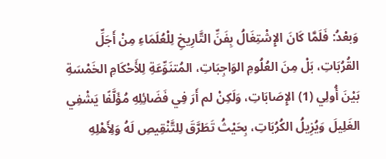وَبعْدُ: فَلَمَّا كَانَ الإِشْتِغَالُ بِفَنِّ التَّارِيخِ لِلْعُلَمَاءِ مِنْ أَجَلِّ القُرُبَاتِ، بَلْ مِنَ العُلُومِ الوَاجِبَاتِ، المُتنَوِّعَةِ لِلأَحْكَامِ الخَمْسَةِ بَيْنَ أُولِي (1) الإِصَابَاتِ، وَلَكِنْ لم أَرَ فِي فَضَائِلِهِ مُؤَلَّفًا يَشْفِي الغَلِيلَ وَيُزِيلُ الكُرُبَاتِ، بِحَيْثُ تَطَرَّقَ لِلتَّنْقِيصِ لَهُ وَلِأَهْلِهِ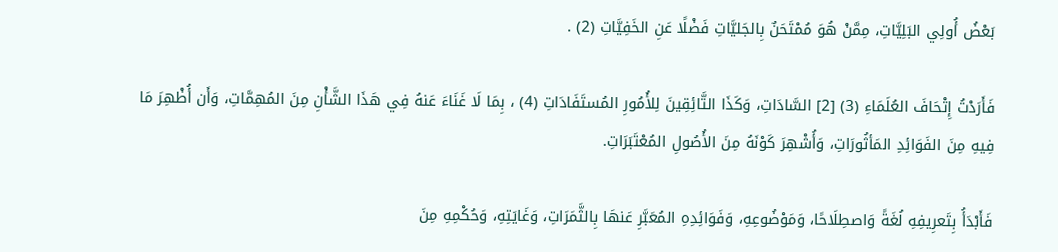بَعْضُ أُولِي البَلِيَّاتِ، مِمَّنْ هُوَ مُمْتَحَنٌ بِالجَليَّاتِ فَضْلًا عَنِ الخَفِيَّاتِ (2) .

فَأَرَدْتُ إِتْحَافَ العُلَمَاءِ (3) [2] السَّادَاتِ، وَكَذَا التَّائِقِينَ لِلأُمُورِ المُستَفَادَاتِ (4) ، بِمَا لَا غَنَاءَ عَنهُ فِي هَذَا الشَّأْنِ مِنَ المُهِمَّاتِ، وَأَن أُظْهِرَ مَا فِيهِ مِنَ الفَوَائِدِ المَأثُورَاتِ، وَأُشْهِرَ كَوْنَهُ مِنَ الأُصُولِ المُعْتَبَرَاتِ.

فَأَبْدَأُ بِتَعرِيفِهِ لُغَةً وَاصطِلَاحًا، وَمَوْضُوعِهِ، وَفَوَائِدِهِ المُعَبَّرِ عَنهَا بِالثَّمَرَاتِ، وَغَايَتِهِ، وَحُكْمِهِ مِنَ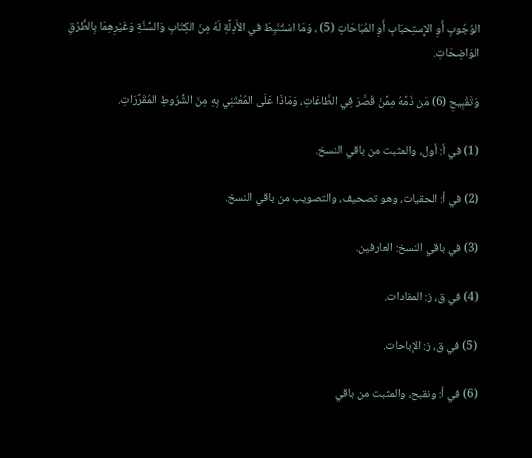الوُجُوبِ أَوِ الإِستِحبَابِ أَوِ المُبَاحَاتِ (5) ، وَمَا اسْتُنْبِطَ في الأَدِلَّةِ لَهُ مِنَ الكِتَابِ وَالسُّنَّةِ وَغَيْرِهِمَا بِالطُّرُقِ الوَاضِحَاتِ.

وَتَقْبِيحِ (6) مَن ذَمَّهُ مِمَّنْ قَصَّرَ فِي الطَّاعَاتِ، وَمَاذَا عَلَى المُعْتَنِي بِهِ مِنَ الشُّرُوطِ المُقَرَّرَاتِ.

(1) في أ: أول، والمثبت من باقي النسخ.

(2) في أ: الحقيات، وهو تصحيف، والتصويب من باقي النسخ.

(3) في باقي النسخ: العارفين.

(4) في ق، ز: المفادات.

(5) في ق، ز: الإباحات.

(6) في أ: ونقبح، والمثبت من باقي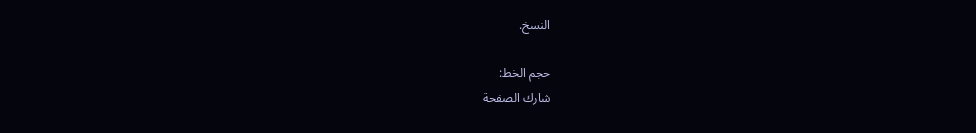النسخ.

حجم الخط:
شارك الصفحة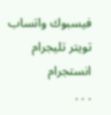فيسبوك واتساب تويتر تليجرام انستجرام
. . .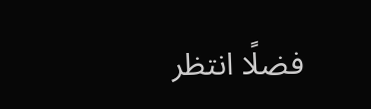فضلًا انتظر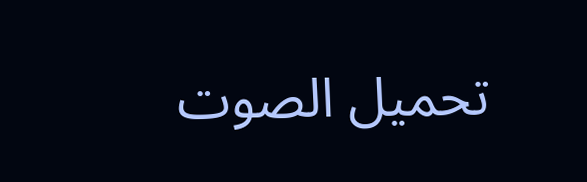تحميل الصوت